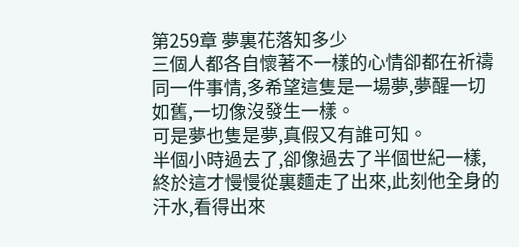第259章 夢裏花落知多少
三個人都各自懷著不一樣的心情卻都在祈禱同一件事情,多希望這隻是一場夢,夢醒一切如舊,一切像沒發生一樣。
可是夢也隻是夢,真假又有誰可知。
半個小時過去了,卻像過去了半個世紀一樣,終於這才慢慢從裏麵走了出來,此刻他全身的汗水,看得出來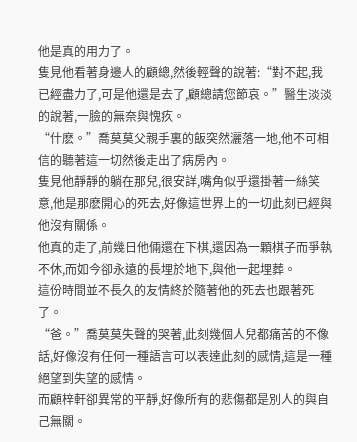他是真的用力了。
隻見他看著身邊人的顧總,然後輕聲的說著:“對不起,我已經盡力了,可是他還是去了,顧總請您節哀。”醫生淡淡的說著,一臉的無奈與愧疚。
“什麽。”喬莫莫父親手裏的飯突然灑落一地,他不可相信的聽著這一切然後走出了病房內。
隻見他靜靜的躺在那兒,很安詳,嘴角似乎還掛著一絲笑意,他是那麽開心的死去,好像這世界上的一切此刻已經與他沒有關係。
他真的走了,前幾日他倆還在下棋,還因為一顆棋子而爭執不休,而如今卻永遠的長埋於地下,與他一起埋葬。
這份時間並不長久的友情終於隨著他的死去也跟著死了。
“爸。”喬莫莫失聲的哭著,此刻幾個人兒都痛苦的不像話,好像沒有任何一種語言可以表達此刻的感情,這是一種絕望到失望的感情。
而顧梓軒卻異常的平靜,好像所有的悲傷都是別人的與自己無關。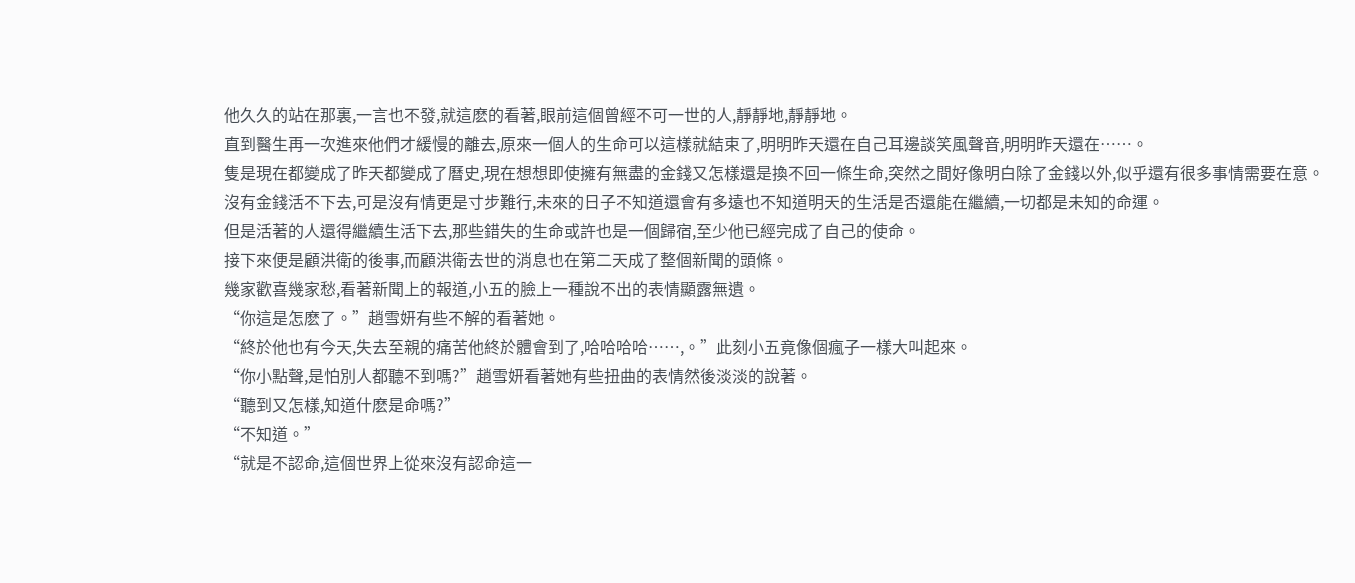他久久的站在那裏,一言也不發,就這麽的看著,眼前這個曾經不可一世的人,靜靜地,靜靜地。
直到醫生再一次進來他們才緩慢的離去,原來一個人的生命可以這樣就結束了,明明昨天還在自己耳邊談笑風聲音,明明昨天還在……。
隻是現在都變成了昨天都變成了曆史,現在想想即使擁有無盡的金錢又怎樣還是換不回一條生命,突然之間好像明白除了金錢以外,似乎還有很多事情需要在意。
沒有金錢活不下去,可是沒有情更是寸步難行,未來的日子不知道還會有多遠也不知道明天的生活是否還能在繼續,一切都是未知的命運。
但是活著的人還得繼續生活下去,那些錯失的生命或許也是一個歸宿,至少他已經完成了自己的使命。
接下來便是顧洪衛的後事,而顧洪衛去世的消息也在第二天成了整個新聞的頭條。
幾家歡喜幾家愁,看著新聞上的報道,小五的臉上一種說不出的表情顯露無遺。
“你這是怎麽了。”趙雪妍有些不解的看著她。
“終於他也有今天,失去至親的痛苦他終於體會到了,哈哈哈哈……,。”此刻小五竟像個瘋子一樣大叫起來。
“你小點聲,是怕別人都聽不到嗎?”趙雪妍看著她有些扭曲的表情然後淡淡的說著。
“聽到又怎樣,知道什麽是命嗎?”
“不知道。”
“就是不認命,這個世界上從來沒有認命這一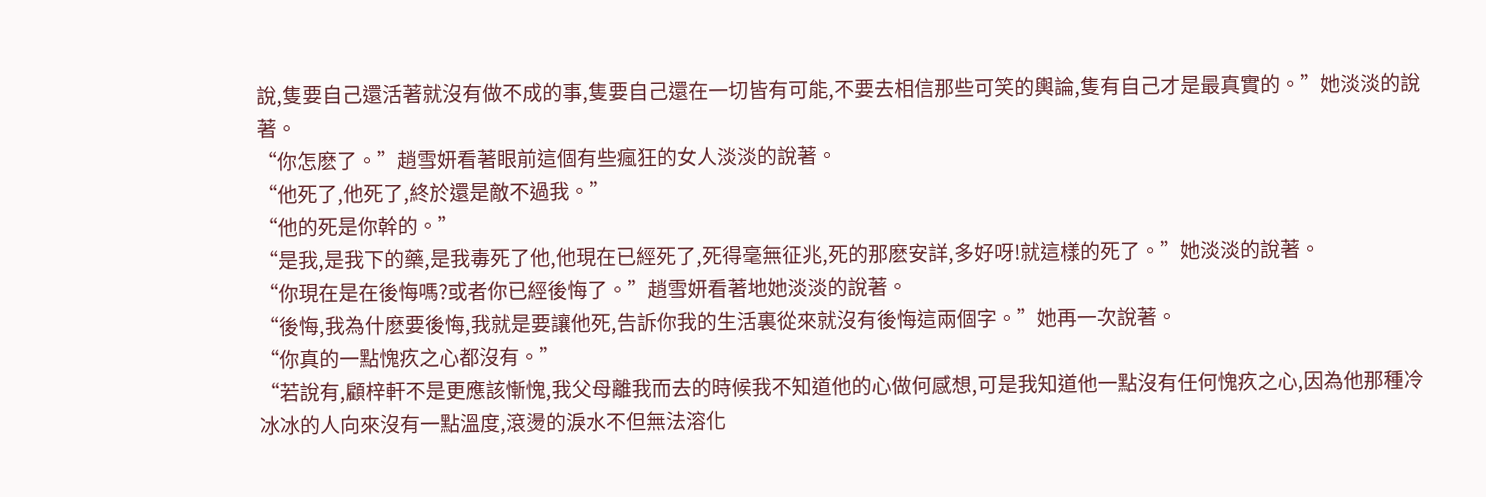說,隻要自己還活著就沒有做不成的事,隻要自己還在一切皆有可能,不要去相信那些可笑的輿論,隻有自己才是最真實的。”她淡淡的說著。
“你怎麽了。”趙雪妍看著眼前這個有些瘋狂的女人淡淡的說著。
“他死了,他死了,終於還是敵不過我。”
“他的死是你幹的。”
“是我,是我下的藥,是我毒死了他,他現在已經死了,死得毫無征兆,死的那麽安詳,多好呀!就這樣的死了。”她淡淡的說著。
“你現在是在後悔嗎?或者你已經後悔了。”趙雪妍看著地她淡淡的說著。
“後悔,我為什麽要後悔,我就是要讓他死,告訴你我的生活裏從來就沒有後悔這兩個字。”她再一次說著。
“你真的一點愧疚之心都沒有。”
“若說有,顧梓軒不是更應該慚愧,我父母離我而去的時候我不知道他的心做何感想,可是我知道他一點沒有任何愧疚之心,因為他那種冷冰冰的人向來沒有一點溫度,滾燙的淚水不但無法溶化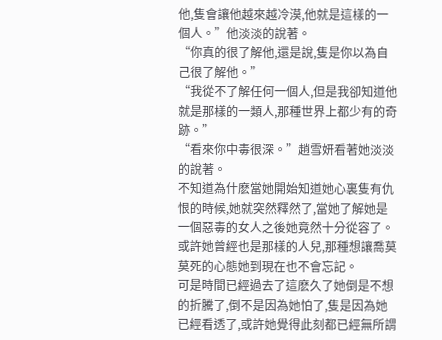他,隻會讓他越來越冷漠,他就是這樣的一個人。”他淡淡的說著。
“你真的很了解他,還是說,隻是你以為自己很了解他。”
“我從不了解任何一個人,但是我卻知道他就是那樣的一類人,那種世界上都少有的奇跡。”
“看來你中毒很深。”趙雪妍看著她淡淡的說著。
不知道為什麽當她開始知道她心裏隻有仇恨的時候,她就突然釋然了,當她了解她是一個惡毒的女人之後她竟然十分從容了。或許她曾經也是那樣的人兒,那種想讓喬莫莫死的心態她到現在也不會忘記。
可是時間已經過去了這麽久了她倒是不想的折騰了,倒不是因為她怕了,隻是因為她已經看透了,或許她覺得此刻都已經無所謂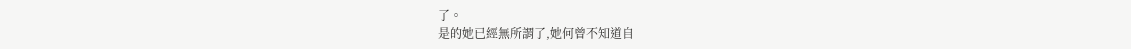了。
是的她已經無所謂了,她何曾不知道自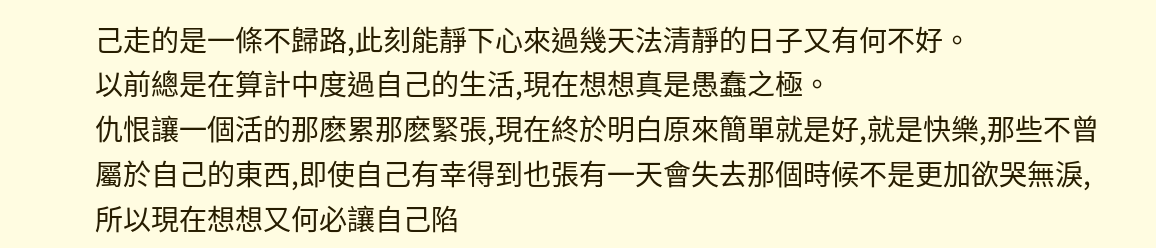己走的是一條不歸路,此刻能靜下心來過幾天法清靜的日子又有何不好。
以前總是在算計中度過自己的生活,現在想想真是愚蠢之極。
仇恨讓一個活的那麽累那麽緊張,現在終於明白原來簡單就是好,就是快樂,那些不曾屬於自己的東西,即使自己有幸得到也張有一天會失去那個時候不是更加欲哭無淚,所以現在想想又何必讓自己陷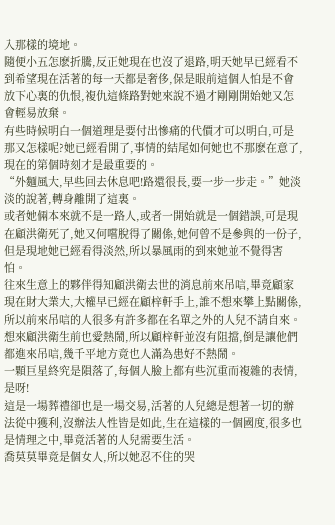入那樣的境地。
隨便小五怎麽折騰,反正她現在也沒了退路,明天她早已經看不到希望現在活著的每一天都是奢侈,保是眼前這個人怕是不會放下心裏的仇恨,複仇這條路對她來說不過才剛剛開始她又怎會輕易放棄。
有些時候明白一個道理是要付出慘痛的代價才可以明白,可是那又怎樣呢?她已經看開了,事情的結尾如何她也不那麽在意了,現在的第個時刻才是最重要的。
“外麵風大,早些回去休息吧!路還很長,要一步一步走。”她淡淡的說著,轉身離開了這裏。
或者她倆本來就不是一路人,或者一開始就是一個錯誤,可是現在顧洪衛死了,她又何嚐脫得了關係,她何曾不是參與的一份子,但是現地她已經看得淡然,所以暴風雨的到來她並不覺得害怕。
往來生意上的夥伴得知顧洪衛去世的消息前來吊唁,畢竟顧家現在財大業大,大權早已經在顧梓軒手上,誰不想來攀上點關係,所以前來吊唁的人很多有許多都在名單之外的人兒不請自來。
想來顧洪衛生前也愛熱鬧,所以顧梓軒並沒有阻擋,倒是讓他們都進來吊唁,幾千平地方竟也人滿為患好不熱鬧。
一顆巨星終究是隕落了,每個人臉上都有些沉重而複雜的表情,是呀!
這是一場葬禮卻也是一場交易,活著的人兒總是想著一切的辦法從中獲利,沒辦法人性皆是如此,生在這樣的一個國度,很多也是情理之中,畢竟活著的人兒需要生活。
喬莫莫畢竟是個女人,所以她忍不住的哭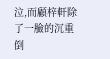泣,而顧梓軒除了一臉的沉重倒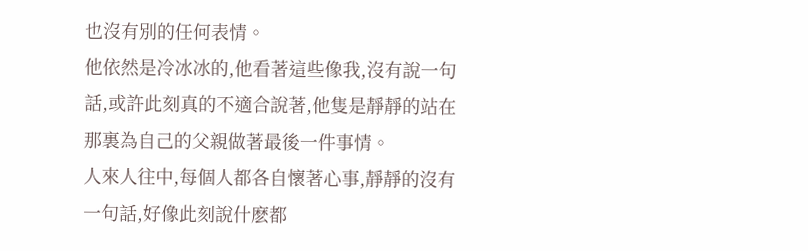也沒有別的任何表情。
他依然是冷冰冰的,他看著這些像我,沒有說一句話,或許此刻真的不適合說著,他隻是靜靜的站在那裏為自己的父親做著最後一件事情。
人來人往中,每個人都各自懷著心事,靜靜的沒有一句話,好像此刻說什麽都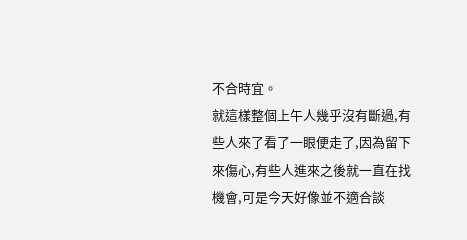不合時宜。
就這樣整個上午人幾乎沒有斷過,有些人來了看了一眼便走了,因為留下來傷心,有些人進來之後就一直在找機會,可是今天好像並不適合談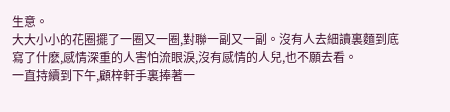生意。
大大小小的花圈擺了一圈又一圈,對聯一副又一副。沒有人去細讀裏麵到底寫了什麽,感情深重的人害怕流眼淚,沒有感情的人兒,也不願去看。
一直持續到下午,顧梓軒手裏捧著一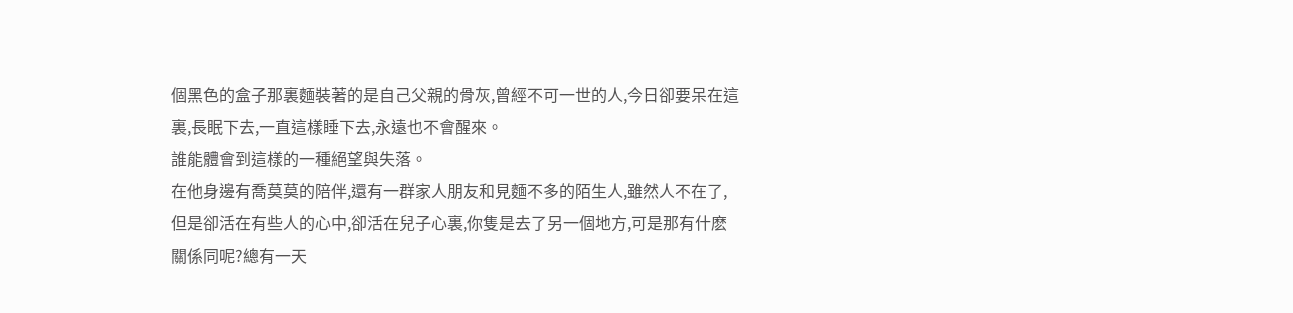個黑色的盒子那裏麵裝著的是自己父親的骨灰,曾經不可一世的人,今日卻要呆在這裏,長眠下去,一直這樣睡下去,永遠也不會醒來。
誰能體會到這樣的一種絕望與失落。
在他身邊有喬莫莫的陪伴,還有一群家人朋友和見麵不多的陌生人,雖然人不在了,但是卻活在有些人的心中,卻活在兒子心裏,你隻是去了另一個地方,可是那有什麽關係同呢?總有一天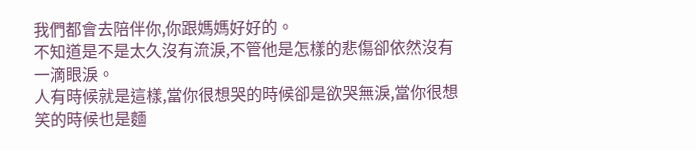我們都會去陪伴你,你跟媽媽好好的。
不知道是不是太久沒有流淚,不管他是怎樣的悲傷卻依然沒有一滴眼淚。
人有時候就是這樣,當你很想哭的時候卻是欲哭無淚,當你很想笑的時候也是麵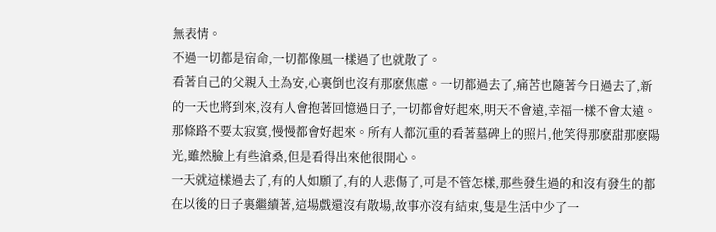無表情。
不過一切都是宿命,一切都像風一樣過了也就散了。
看著自己的父親入土為安,心裏倒也沒有那麽焦慮。一切都過去了,痛苦也隨著今日過去了,新的一天也將到來,沒有人會抱著回憶過日子,一切都會好起來,明天不會遠,幸福一樣不會太遠。
那條路不要太寂寞,慢慢都會好起來。所有人都沉重的看著墓碑上的照片,他笑得那麽甜那麽陽光,雖然臉上有些滄桑,但是看得出來他很開心。
一天就這樣過去了,有的人如願了,有的人悲傷了,可是不管怎樣,那些發生過的和沒有發生的都在以後的日子裏繼續著,這場戲還沒有散場,故事亦沒有結束,隻是生活中少了一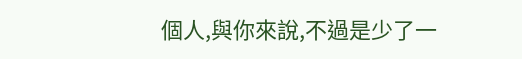個人,與你來說,不過是少了一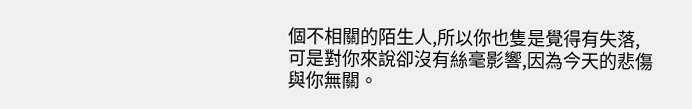個不相關的陌生人,所以你也隻是覺得有失落,可是對你來說卻沒有絲毫影響,因為今天的悲傷與你無關。